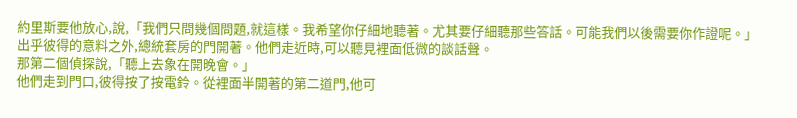約里斯要他放心,說,「我們只問幾個問題,就這樣。我希望你仔細地聽著。尤其要仔細聽那些答話。可能我們以後需要你作證呢。」
出乎彼得的意料之外,總統套房的門開著。他們走近時,可以聽見裡面低微的談話聲。
那第二個偵探說,「聽上去象在開晚會。」
他們走到門口,彼得按了按電鈴。從裡面半開著的第二道門,他可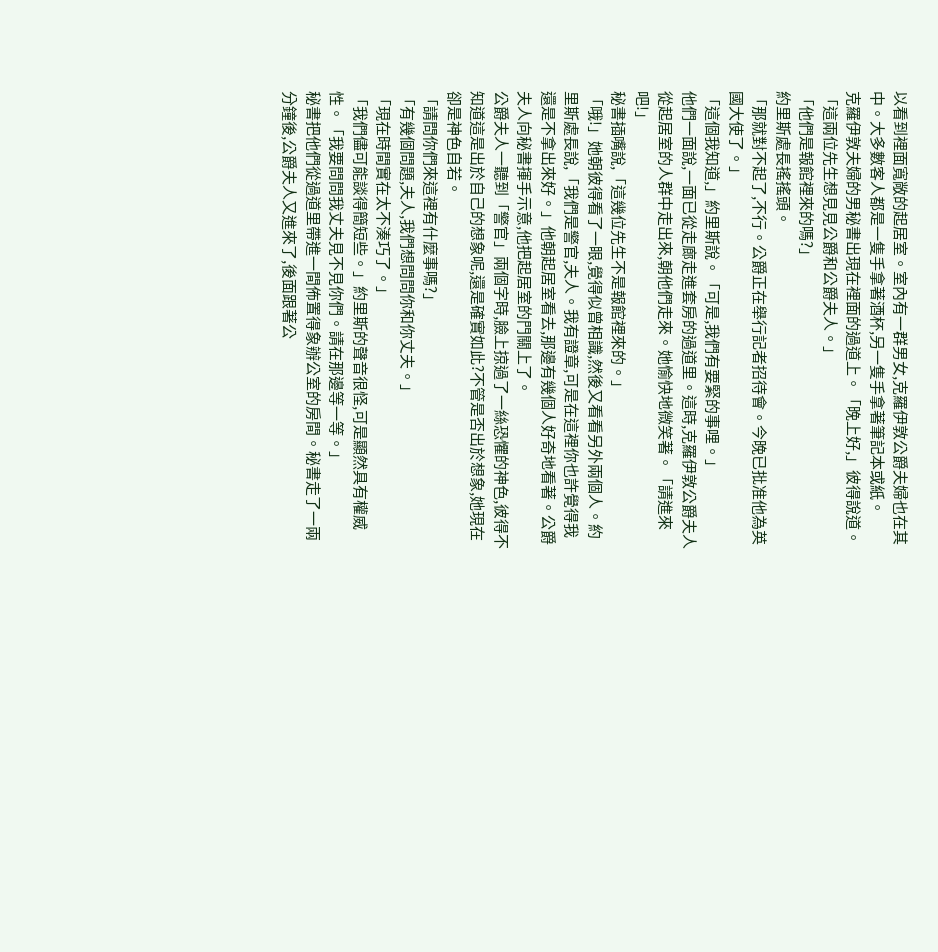以看到裡面寬敞的起居室。室內有一群男女,克羅伊敦公爵夫婦也在其中。大多數客人都是一隻手拿著酒杯,另一隻手拿著筆記本或紙。
克羅伊敦夫婦的男秘書出現在裡面的過道上。「晚上好,」彼得說道。
「這兩位先生想見見公爵和公爵夫人。」
「他們是報館裡來的嗎?」
約里斯處長搖搖頭。
「那就對不起了,不行。公爵正在舉行記者招待會。今晚已批准他為英國大使了。」
「這個我知道,」約里斯說。「可是,我們有要緊的事哩。」
他們一面說,一面已從走廊走進套房的過道里。這時,克羅伊敦公爵夫人從起居室的人群中走出來,朝他們走來。她愉快地微笑著。「請進來吧!」
秘書插嘴說,「這幾位先生不是報館裡來的。」
「哦!」她朝彼得看了一眼,覺得似曾相識,然後又看看另外兩個人。約里斯處長說,「我們是警官,夫人。我有證章,可是在這裡你也許覺得我還是不拿出來好。」他朝起居室看去,那邊有幾個人好奇地看著。公爵夫人向秘書揮手示意,他把起居室的門關上了。
公爵夫人一聽到「警官」兩個字時,臉上掠過了一絲恐懼的神色,彼得不知道這是出於自己的想象呢,還是確實如此?不管是否出於想象,她現在卻是神色自若。
「請問你們來這裡有什麼事嗎?」
「有幾個問題,夫人,我們想問問你和你丈夫。」
「現在時間實在太不湊巧了。」
「我們儘可能談得簡短些。」約里斯的聲音很怪,可是顯然具有權威性。「我要問問我丈夫見不見你們。請在那邊等一等。」
秘書把他們從過道里帶進一間佈置得象辦公室的房間。秘書走了一兩分鐘後,公爵夫人又進來了,後面跟著公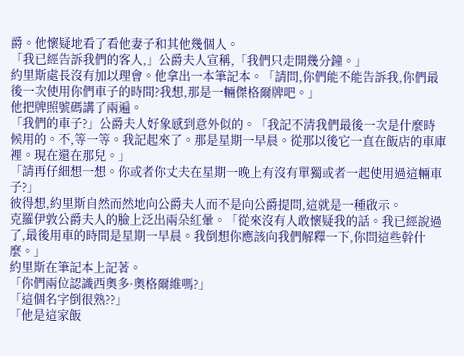爵。他懷疑地看了看他妻子和其他幾個人。
「我已經告訴我們的客人,」公爵夫人宣稱,「我們只走開幾分鐘。」
約里斯處長沒有加以理會。他拿出一本筆記本。「請問,你們能不能告訴我,你們最後一次使用你們車子的時間?我想,那是一輛傑格爾牌吧。」
他把牌照號碼講了兩遍。
「我們的車子?」公爵夫人好象感到意外似的。「我記不清我們最後一次是什麼時候用的。不,等一等。我記起來了。那是星期一早晨。從那以後它一直在飯店的車庫裡。現在還在那兒。」
「請再仔細想一想。你或者你丈夫在星期一晚上有沒有單獨或者一起使用過這輛車子?」
彼得想,約里斯自然而然地向公爵夫人而不是向公爵提問,這就是一種啟示。
克羅伊敦公爵夫人的臉上泛出兩朵紅暈。「從來沒有人敢懷疑我的話。我已經說過了,最後用車的時間是星期一早晨。我倒想你應該向我們解釋一下,你問這些幹什麼。」
約里斯在筆記本上記著。
「你們兩位認識西奧多·奧格爾維嗎?」
「這個名字倒很熟??」
「他是這家飯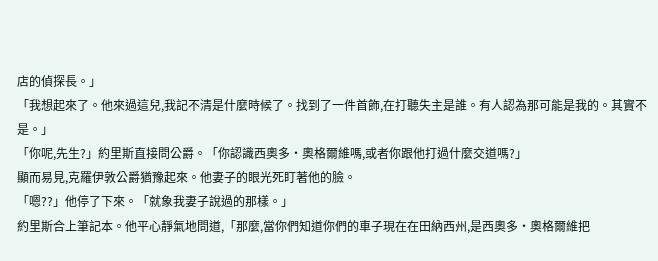店的偵探長。」
「我想起來了。他來過這兒,我記不清是什麼時候了。找到了一件首飾,在打聽失主是誰。有人認為那可能是我的。其實不是。」
「你呢,先生?」約里斯直接問公爵。「你認識西奧多·奧格爾維嗎,或者你跟他打過什麼交道嗎?」
顯而易見,克羅伊敦公爵猶豫起來。他妻子的眼光死盯著他的臉。
「嗯??」他停了下來。「就象我妻子說過的那樣。」
約里斯合上筆記本。他平心靜氣地問道,「那麼,當你們知道你們的車子現在在田納西州,是西奧多·奧格爾維把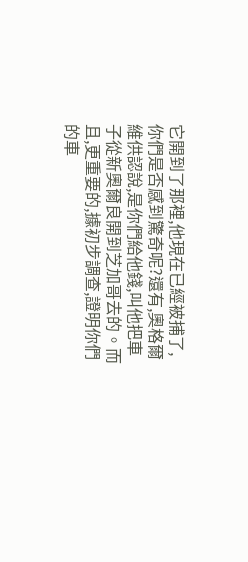它開到了那裡,他現在已經被捕了,你們是否感到驚奇呢?還有,奧格爾維供認說,是你們給他錢,叫他把車子從新奧爾良開到芝加哥去的。而且,更重要的,據初步調查,證明你們的車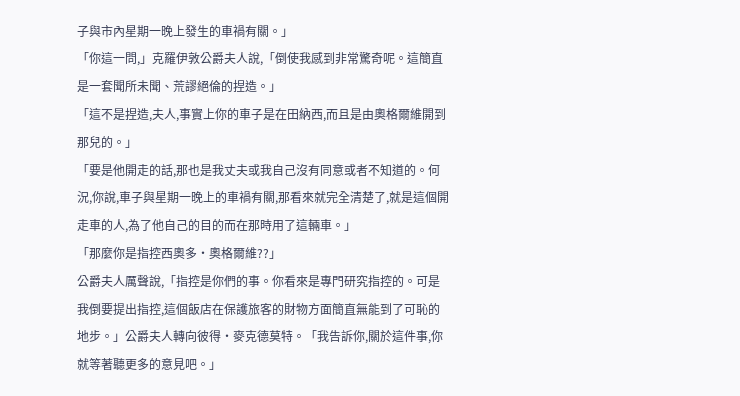子與市內星期一晚上發生的車禍有關。」
「你這一問,」克羅伊敦公爵夫人說,「倒使我感到非常驚奇呢。這簡直是一套聞所未聞、荒謬絕倫的捏造。」
「這不是捏造,夫人,事實上你的車子是在田納西,而且是由奧格爾維開到那兒的。」
「要是他開走的話,那也是我丈夫或我自己沒有同意或者不知道的。何況,你說,車子與星期一晚上的車禍有關,那看來就完全清楚了,就是這個開走車的人,為了他自己的目的而在那時用了這輛車。」
「那麼你是指控西奧多·奧格爾維??」
公爵夫人厲聲說,「指控是你們的事。你看來是專門研究指控的。可是我倒要提出指控,這個飯店在保護旅客的財物方面簡直無能到了可恥的地步。」公爵夫人轉向彼得·麥克德莫特。「我告訴你,關於這件事,你就等著聽更多的意見吧。」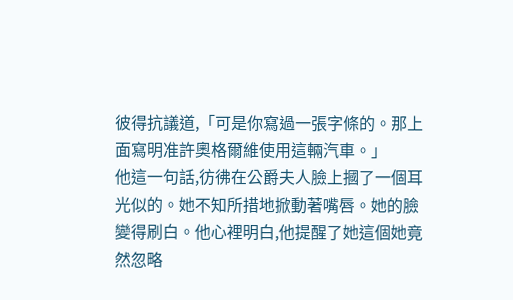彼得抗議道,「可是你寫過一張字條的。那上面寫明准許奧格爾維使用這輛汽車。」
他這一句話,彷彿在公爵夫人臉上摑了一個耳光似的。她不知所措地掀動著嘴唇。她的臉變得刷白。他心裡明白,他提醒了她這個她竟然忽略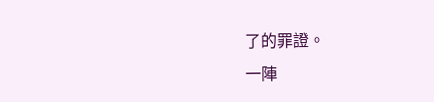了的罪證。
一陣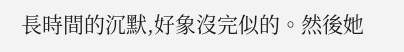長時間的沉默,好象沒完似的。然後她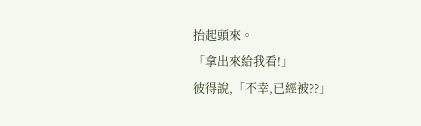抬起頭來。
「拿出來給我看!」
彼得說,「不幸,已經被??」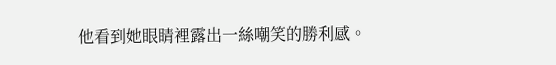他看到她眼睛裡露出一絲嘲笑的勝利感。